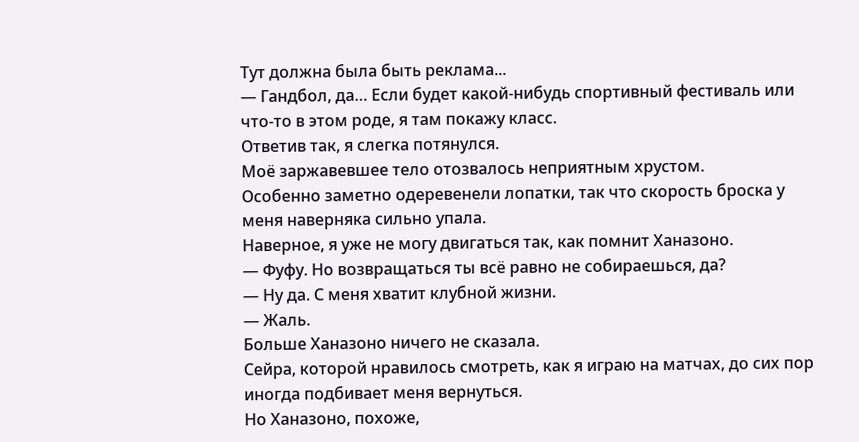Тут должна была быть реклама...
— Гандбол, да… Если будет какой-нибудь спортивный фестиваль или что-то в этом роде, я там покажу класс.
Ответив так, я слегка потянулся.
Моё заржавевшее тело отозвалось неприятным хрустом.
Особенно заметно одеревенели лопатки, так что скорость броска у меня наверняка сильно упала.
Наверное, я уже не могу двигаться так, как помнит Ханазоно.
— Фуфу. Но возвращаться ты всё равно не собираешься, да?
— Ну да. С меня хватит клубной жизни.
— Жаль.
Больше Ханазоно ничего не сказала.
Сейра, которой нравилось смотреть, как я играю на матчах, до сих пор иногда подбивает меня вернуться.
Но Ханазоно, похоже,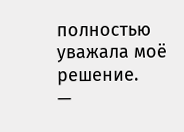полностью уважала моё решение.
—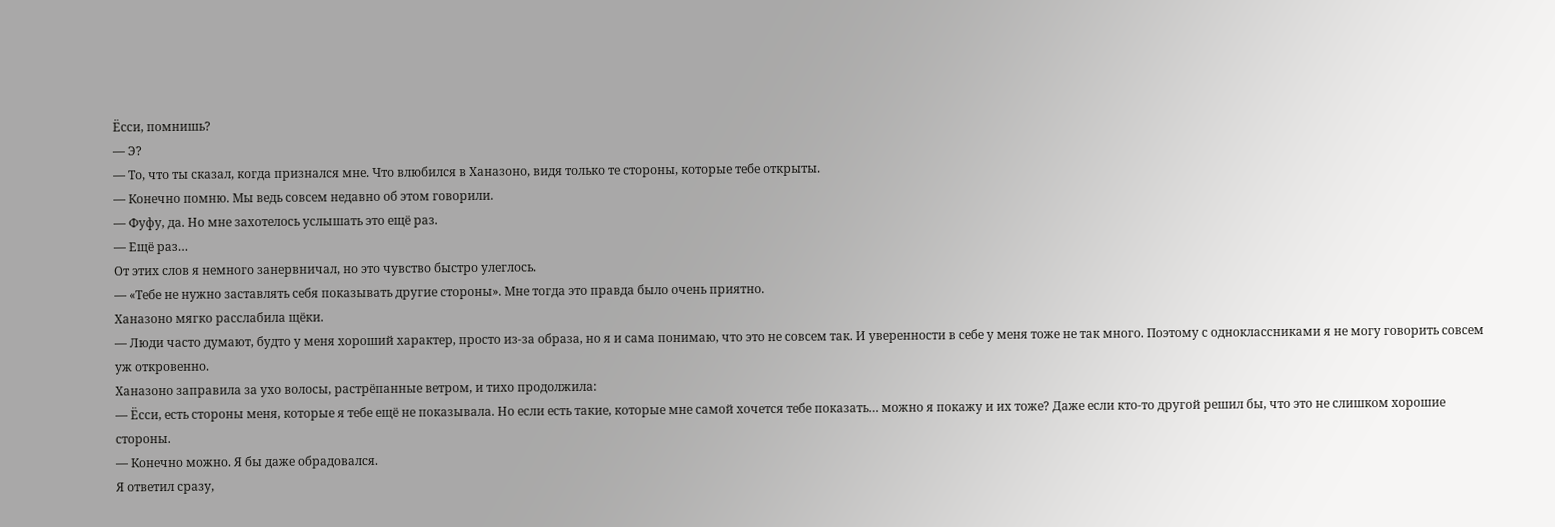Ёсси, помнишь?
— Э?
— То, что ты сказал, когда признался мне. Что влюбился в Ханазоно, видя только те стороны, которые тебе открыты.
— Конечно помню. Мы ведь совсем недавно об этом говорили.
— Фуфу, да. Но мне захотелось услышать это ещё раз.
— Ещё раз…
От этих слов я немного занервничал, но это чувство быстро улеглось.
— «Тебе не нужно заставлять себя показывать другие стороны». Мне тогда это правда было очень приятно.
Ханазоно мягко расслабила щёки.
— Люди часто думают, будто у меня хороший характер, просто из-за образа, но я и сама понимаю, что это не совсем так. И уверенности в себе у меня тоже не так много. Поэтому с одноклассниками я не могу говорить совсем уж откровенно.
Ханазоно заправила за ухо волосы, растрёпанные ветром, и тихо продолжила:
— Ёсси, есть стороны меня, которые я тебе ещё не показывала. Но если есть такие, которые мне самой хочется тебе показать… можно я покажу и их тоже? Даже если кто-то другой решил бы, что это не слишком хорошие стороны.
— Конечно можно. Я бы даже обрадовался.
Я ответил сразу,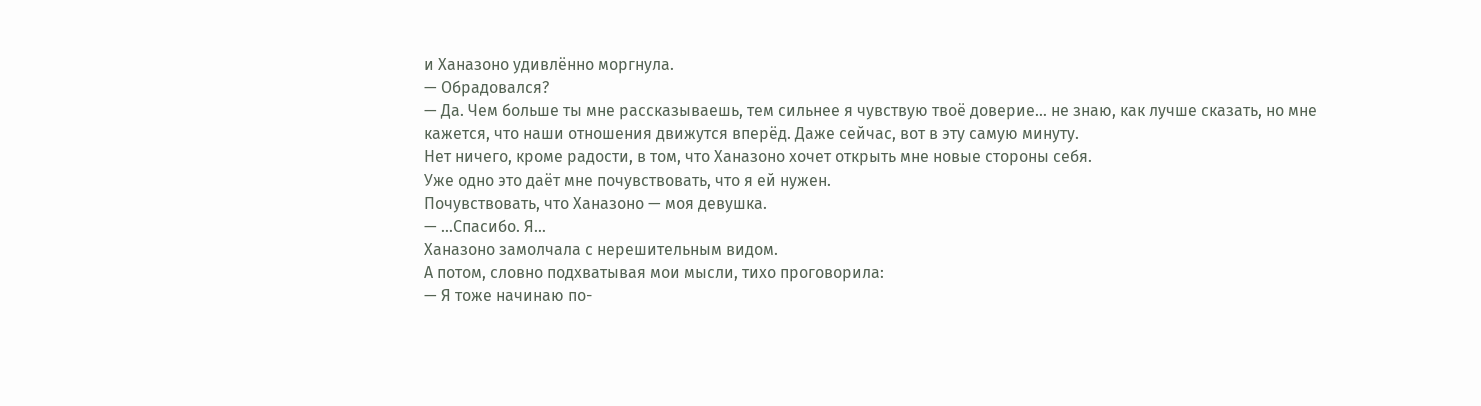и Ханазоно удивлённо моргнула.
— Обрадовался?
— Да. Чем больше ты мне рассказываешь, тем сильнее я чувствую твоё доверие… не знаю, как лучше сказать, но мне кажется, что наши отношения движутся вперёд. Даже сейчас, вот в эту самую минуту.
Нет ничего, кроме радости, в том, что Ханазоно хочет открыть мне новые стороны себя.
Уже одно это даёт мне почувствовать, что я ей нужен.
Почувствовать, что Ханазоно — моя девушка.
— …Спасибо. Я…
Ханазоно замолчала с нерешительным видом.
А потом, словно подхватывая мои мысли, тихо проговорила:
— Я тоже начинаю по-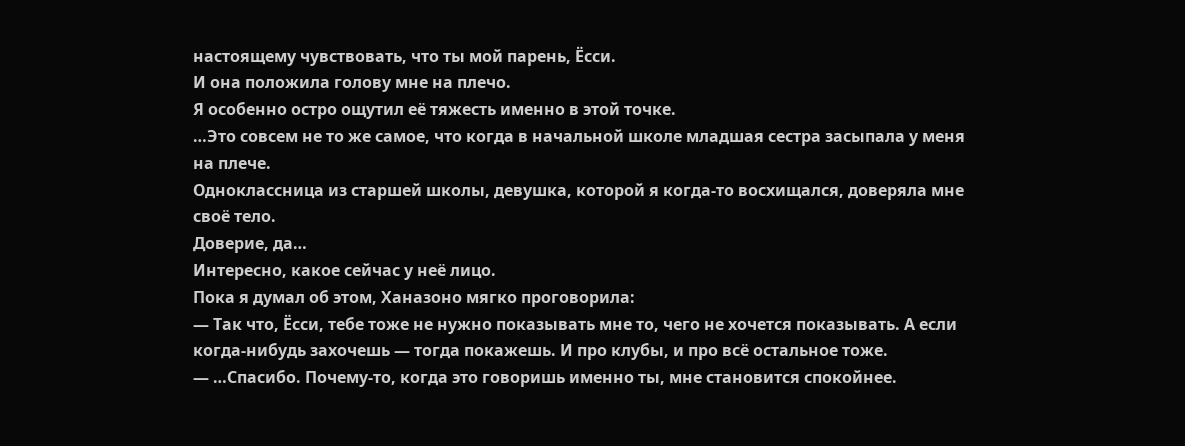настоящему чувствовать, что ты мой парень, Ёсси.
И она положила голову мне на плечо.
Я особенно остро ощутил её тяжесть именно в этой точке.
…Это совсем не то же самое, что когда в начальной школе младшая сестра засыпала у меня на плече.
Одноклассница из старшей школы, девушка, которой я когда-то восхищался, доверяла мне своё тело.
Доверие, да…
Интересно, какое сейчас у неё лицо.
Пока я думал об этом, Ханазоно мягко проговорила:
— Так что, Ёсси, тебе тоже не нужно показывать мне то, чего не хочется показывать. А если когда-нибудь захочешь — тогда покажешь. И про клубы, и про всё остальное тоже.
— …Спасибо. Почему-то, когда это говоришь именно ты, мне становится спокойнее.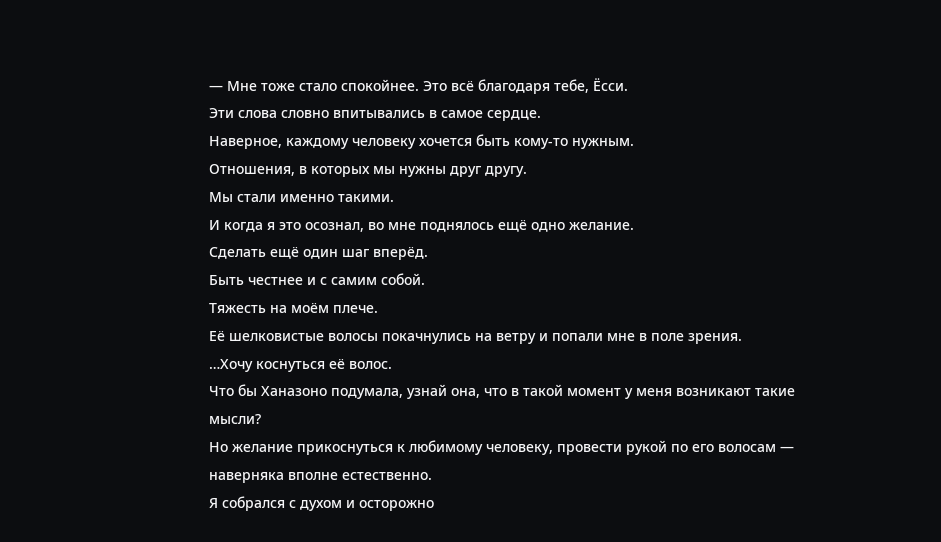— Мне тоже стало спокойнее. Это всё благодаря тебе, Ёсси.
Эти слова словно впитывались в самое сердце.
Наверное, каждому человеку хочется быть кому-то нужным.
Отношения, в которых мы нужны друг другу.
Мы стали именно такими.
И когда я это осознал, во мне поднялось ещё одно желание.
Сделать ещё один шаг вперёд.
Быть честнее и с самим собой.
Тяжесть на моём плече.
Её шелковистые волосы покачнулись на ветру и попали мне в поле зрения.
…Хочу коснуться её волос.
Что бы Ханазоно подумала, узнай она, что в такой момент у меня возникают такие мысли?
Но желание прикоснуться к любимому человеку, провести рукой по его волосам — наверняка вполне естественно.
Я собрался с духом и осторожно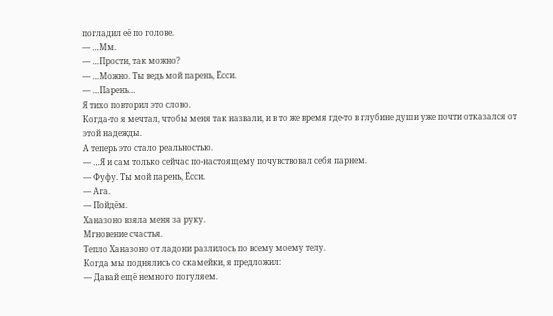погладил её по голове.
— …Мм.
— …Прости, так можно?
— …Можно. Ты ведь мой парень, Ёсси.
— …Парень…
Я тихо повторил это слово.
Когда-то я мечтал, чтобы меня так назвали, и в то же время где-то в глубине души уже почти отказался от этой надежды.
А теперь это стало реальностью.
— …Я и сам только сейчас по-настоящему почувствовал себя парнем.
— Фуфу. Ты мой парень, Ёсси.
— Ага.
— Пойдём.
Ханазоно взяла меня за руку.
Мгновение счастья.
Тепло Ханазоно от ладони разлилось по всему моему телу.
Когда мы поднялись со скамейки, я предложил:
— Давай ещё немного погуляем.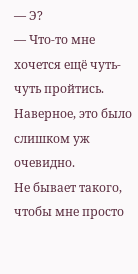— Э?
— Что-то мне хочется ещё чуть-чуть пройтись.
Наверное, это было слишком уж очевидно.
Не бывает такого, чтобы мне просто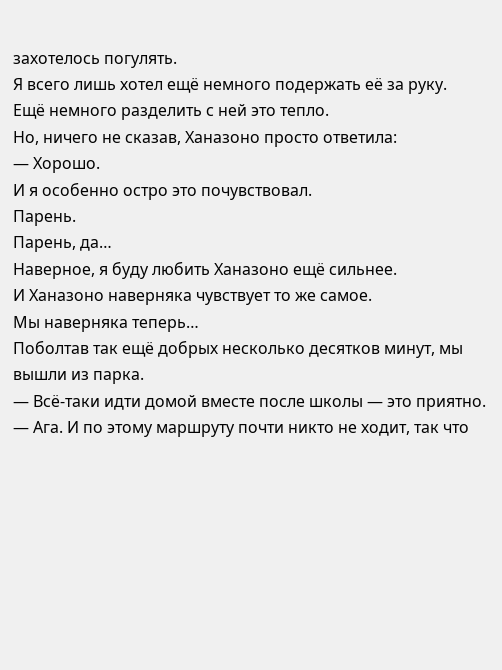захотелось погулять.
Я всего лишь хотел ещё немного подержать её за руку.
Ещё немного разделить с ней это тепло.
Но, ничего не сказав, Ханазоно просто ответила:
— Хорошо.
И я особенно остро это почувствовал.
Парень.
Парень, да…
Наверное, я буду любить Ханазоно ещё сильнее.
И Ханазоно наверняка чувствует то же самое.
Мы наверняка теперь…
Поболтав так ещё добрых несколько десятков минут, мы вышли из парка.
— Всё-таки идти домой вместе после школы — это приятно.
— Ага. И по этому маршруту почти никто не ходит, так что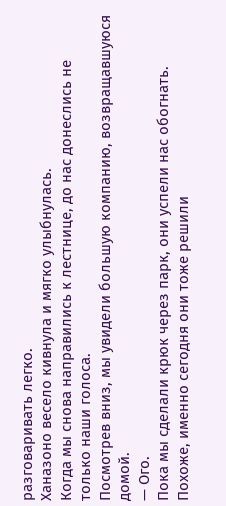разговаривать легко.
Ханазоно весело кивнула и мягко улыбнулась.
Когда мы снова направились к лестнице, до нас донеслись не только наши голоса.
Посмотрев вниз, мы увидели большую компанию, возвращавшуюся домой.
— Ого.
Пока мы сделали крюк через парк, они успели нас обогнать.
Похоже, именно сегодня они тоже решили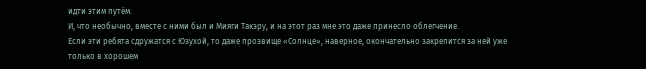идти этим путём.
И, что необычно, вместе с ними был и Мияги Такэру, и на этот раз мне это даже принесло облегчение.
Если эти ребята сдружатся с Юзухой, то даже прозвище «Солнце», наверное, окончательно закрепится за ней уже только в хорошем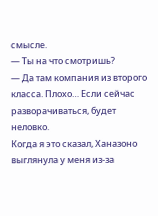смысле.
— Ты на что смотришь?
— Да там компания из второго класса. Плохо… Если сейчас разворачиваться, будет неловко.
Когда я это сказал, Ханазоно выглянула у меня из-за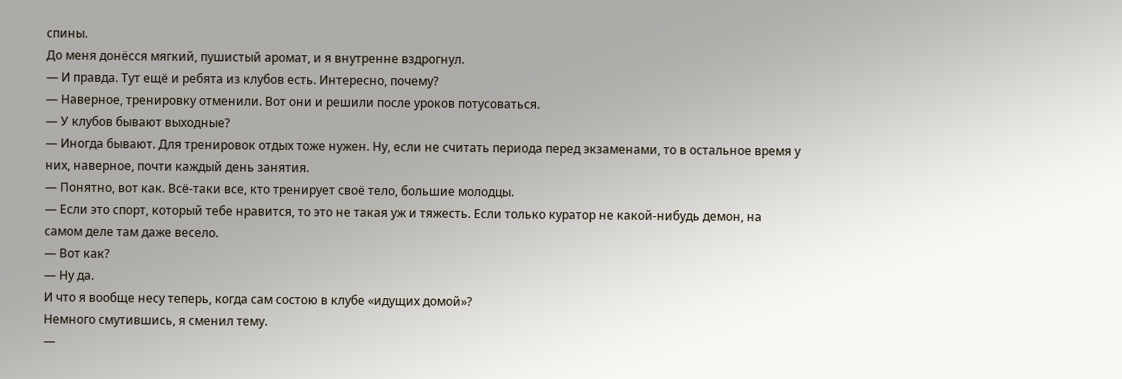спины.
До меня донёсся мягкий, пушистый аромат, и я внутренне вздрогнул.
— И правда. Тут ещё и ребята из клубов есть. Интересно, почему?
— Наверное, тренировку отменили. Вот они и решили после уроков потусоваться.
— У клубов бывают выходные?
— Иногда бывают. Для тренировок отдых тоже нужен. Ну, если не считать периода перед экзаменами, то в остальное время у них, наверное, почти каждый день занятия.
— Понятно, вот как. Всё-таки все, кто тренирует своё тело, большие молодцы.
— Если это спорт, который тебе нравится, то это не такая уж и тяжесть. Если только куратор не какой-нибудь демон, на самом деле там даже весело.
— Вот как?
— Ну да.
И что я вообще несу теперь, когда сам состою в клубе «идущих домой»?
Немного смутившись, я сменил тему.
—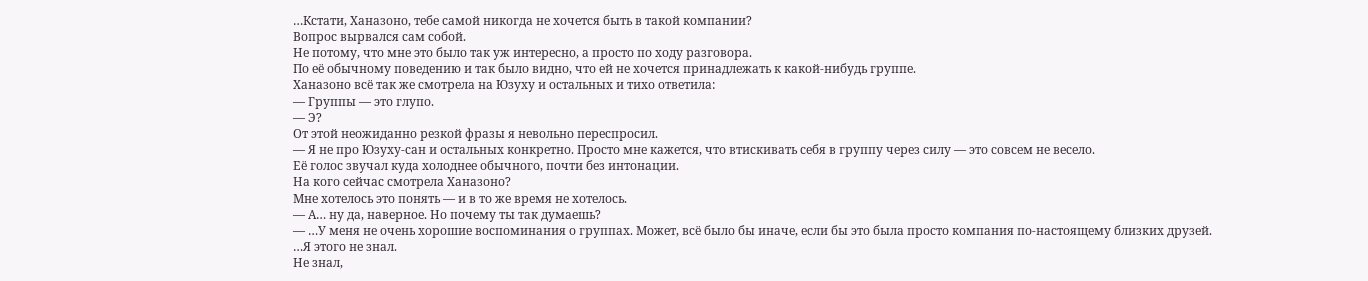…Кстати, Ханазоно, тебе самой никогда не хочется быть в такой компании?
Вопрос вырвался сам собой.
Не потому, что мне это было так уж интересно, а просто по ходу разговора.
По её обычному поведению и так было видно, что ей не хочется принадлежать к какой-нибудь группе.
Ханазоно всё так же смотрела на Юзуху и остальных и тихо ответила:
— Группы — это глупо.
— Э?
От этой неожиданно резкой фразы я невольно переспросил.
— Я не про Юзуху-сан и остальных конкретно. Просто мне кажется, что втискивать себя в группу через силу — это совсем не весело.
Её голос звучал куда холоднее обычного, почти без интонации.
На кого сейчас смотрела Ханазоно?
Мне хотелось это понять — и в то же время не хотелось.
— А… ну да, наверное. Но почему ты так думаешь?
— …У меня не очень хорошие воспоминания о группах. Может, всё было бы иначе, если бы это была просто компания по-настоящему близких друзей.
…Я этого не знал.
Не знал,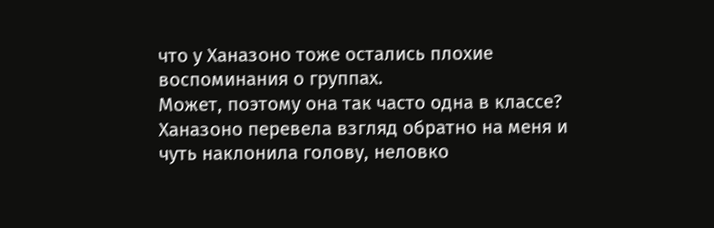что у Ханазоно тоже остались плохие воспоминания о группах.
Может, поэтому она так часто одна в классе?
Ханазоно перевела взгляд обратно на меня и чуть наклонила голову, неловко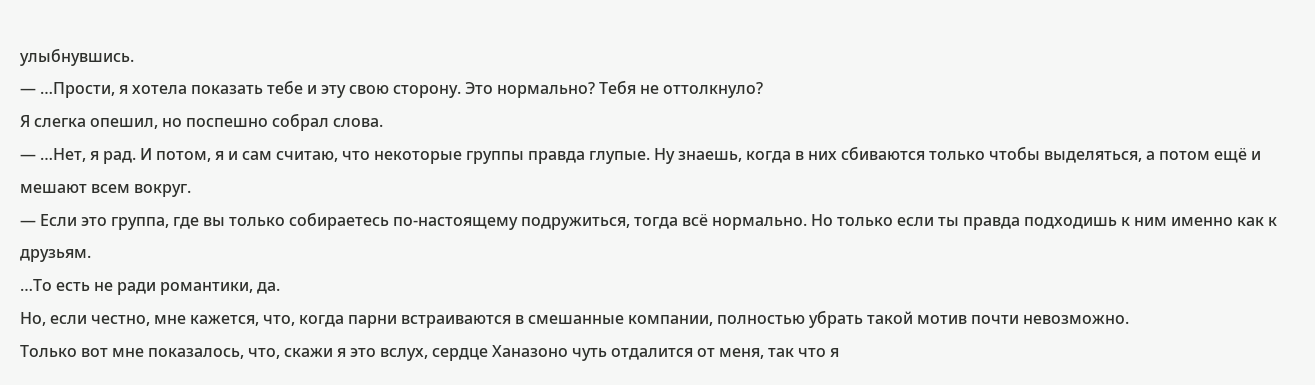улыбнувшись.
— …Прости, я хотела показать тебе и эту свою сторону. Это нормально? Тебя не оттолкнуло?
Я слегка опешил, но поспешно собрал слова.
— …Нет, я рад. И потом, я и сам считаю, что некоторые группы правда глупые. Ну знаешь, когда в них сбиваются только чтобы выделяться, а потом ещё и мешают всем вокруг.
— Если это группа, где вы только собираетесь по-настоящему подружиться, тогда всё нормально. Но только если ты правда подходишь к ним именно как к друзьям.
…То есть не ради романтики, да.
Но, если честно, мне кажется, что, когда парни встраиваются в смешанные компании, полностью убрать такой мотив почти невозможно.
Только вот мне показалось, что, скажи я это вслух, сердце Ханазоно чуть отдалится от меня, так что я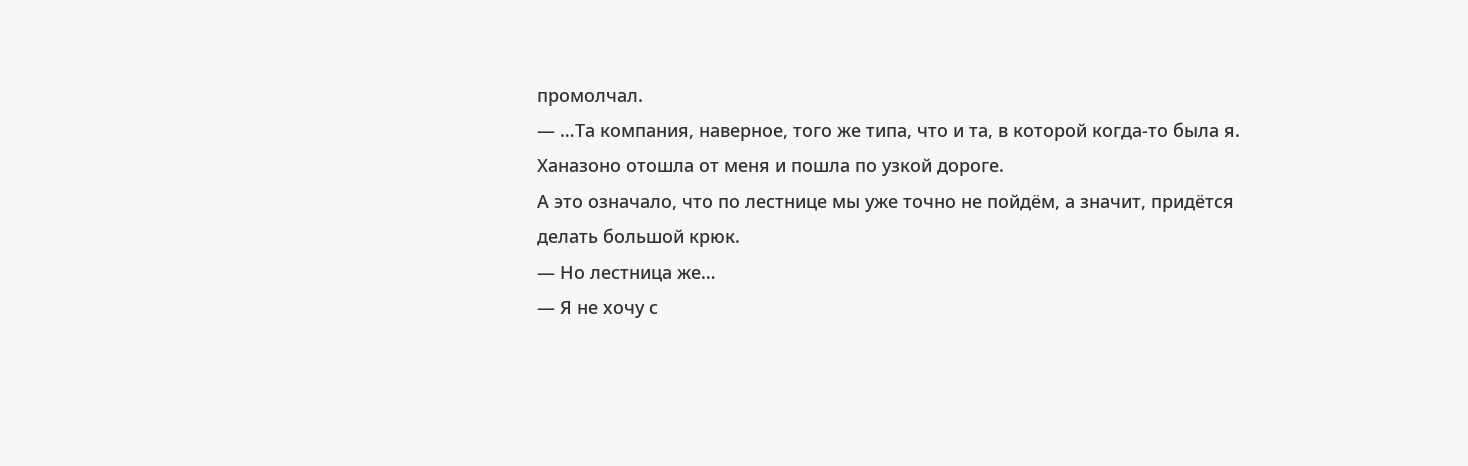промолчал.
— …Та компания, наверное, того же типа, что и та, в которой когда-то была я.
Ханазоно отошла от меня и пошла по узкой дороге.
А это означало, что по лестнице мы уже точно не пойдём, а значит, придётся делать большой крюк.
— Но лестница же…
— Я не хочу с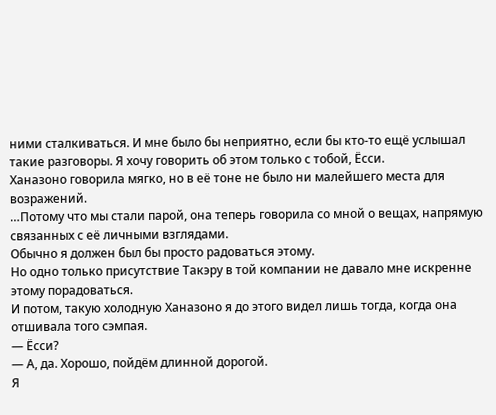ними сталкиваться. И мне было бы неприятно, если бы кто-то ещё услышал такие разговоры. Я хочу говорить об этом только с тобой, Ёсси.
Ханазоно говорила мягко, но в её тоне не было ни малейшего места для возражений.
…Потому что мы стали парой, она теперь говорила со мной о вещах, напрямую связанных с её личными взглядами.
Обычно я должен был бы просто радоваться этому.
Но одно только присутствие Такэру в той компании не давало мне искренне этому порадоваться.
И потом, такую холодную Ханазоно я до этого видел лишь тогда, когда она отшивала того сэмпая.
— Ёсси?
— А, да. Хорошо, пойдём длинной дорогой.
Я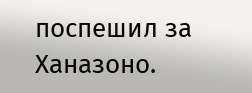поспешил за Ханазоно.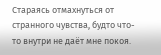Стараясь отмахнуться от странного чувства, будто что-то внутри не даёт мне покоя.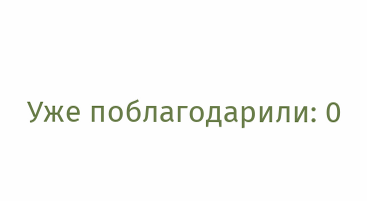Уже поблагодарили: 0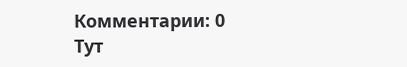Комментарии: 0
Тут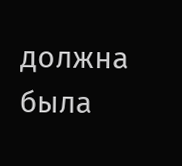должна была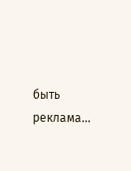быть реклама...